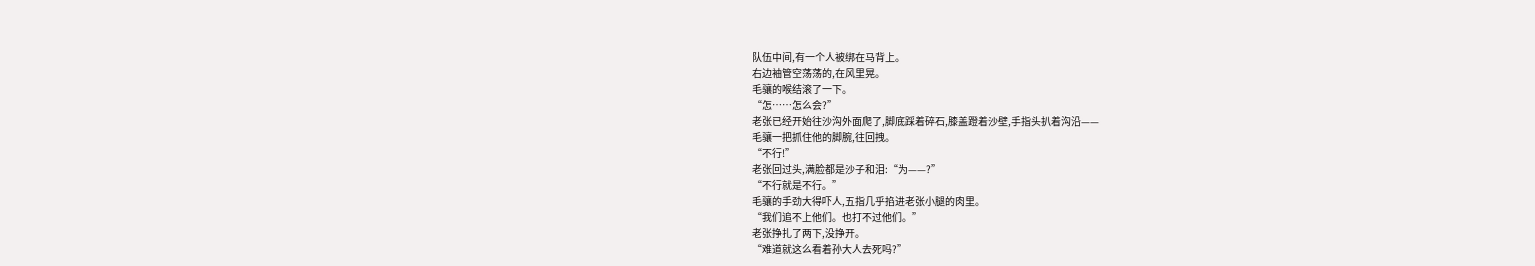队伍中间,有一个人被绑在马背上。
右边袖管空荡荡的,在风里晃。
毛骧的喉结滚了一下。
“怎……怎么会?”
老张已经开始往沙沟外面爬了,脚底踩着碎石,膝盖蹬着沙壁,手指头扒着沟沿——
毛骧一把抓住他的脚腕,往回拽。
“不行!”
老张回过头,满脸都是沙子和泪:“为——?”
“不行就是不行。”
毛骧的手劲大得吓人,五指几乎掐进老张小腿的肉里。
“我们追不上他们。也打不过他们。”
老张挣扎了两下,没挣开。
“难道就这么看着孙大人去死吗?”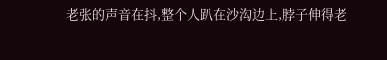老张的声音在抖,整个人趴在沙沟边上,脖子伸得老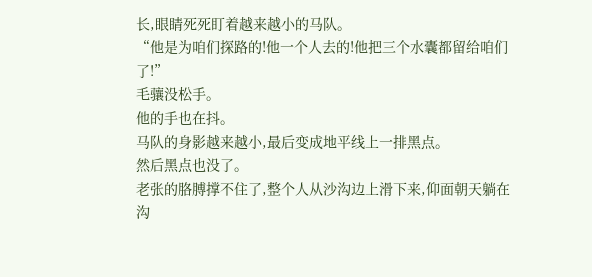长,眼睛死死盯着越来越小的马队。
“他是为咱们探路的!他一个人去的!他把三个水囊都留给咱们了!”
毛骧没松手。
他的手也在抖。
马队的身影越来越小,最后变成地平线上一排黑点。
然后黑点也没了。
老张的胳膊撑不住了,整个人从沙沟边上滑下来,仰面朝天躺在沟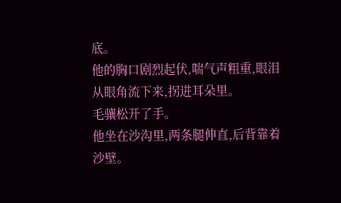底。
他的胸口剧烈起伏,喘气声粗重,眼泪从眼角流下来,拐进耳朵里。
毛骧松开了手。
他坐在沙沟里,两条腿伸直,后背靠着沙壁。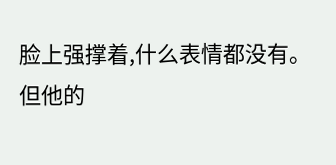脸上强撑着,什么表情都没有。
但他的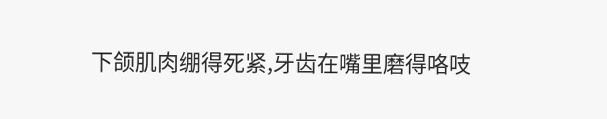下颌肌肉绷得死紧,牙齿在嘴里磨得咯吱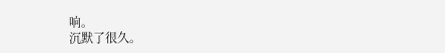响。
沉默了很久。